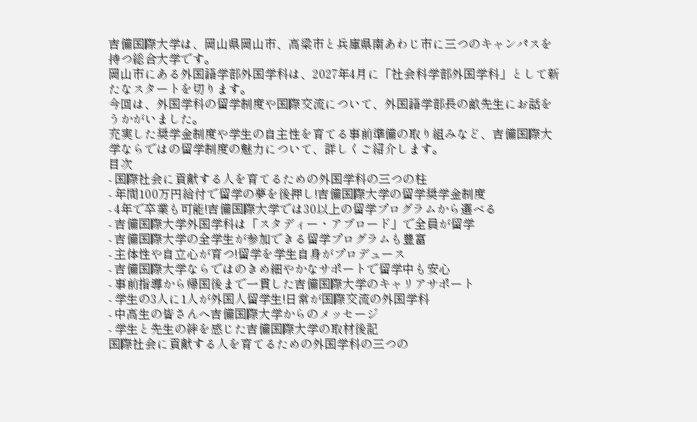吉備国際大学は、岡山県岡山市、高梁市と兵庫県南あわじ市に三つのキャンパスを持つ総合大学です。
岡山市にある外国語学部外国学科は、2027年4月に「社会科学部外国学科」として新たなスタートを切ります。
今回は、外国学科の留学制度や国際交流について、外国語学部長の畝先生にお話をうかがいました。
充実した奨学金制度や学生の自主性を育てる事前準備の取り組みなど、吉備国際大学ならではの留学制度の魅力について、詳しくご紹介します。
目次
- 国際社会に貢献する人を育てるための外国学科の三つの柱
- 年間100万円給付で留学の夢を後押し!吉備国際大学の留学奨学金制度
- 4年で卒業も可能!吉備国際大学では30以上の留学プログラムから選べる
- 吉備国際大学外国学科は「スタディー・アブロード」で全員が留学
- 吉備国際大学の全学生が参加できる留学プログラムも豊富
- 主体性や自立心が育つ!留学を学生自身がプロデュース
- 吉備国際大学ならではのきめ細やかなサポートで留学中も安心
- 事前指導から帰国後まで一貫した吉備国際大学のキャリアサポート
- 学生の3人に1人が外国人留学生!日常が国際交流の外国学科
- 中高生の皆さんへ吉備国際大学からのメッセージ
- 学生と先生の絆を感じた吉備国際大学の取材後記
国際社会に貢献する人を育てるための外国学科の三つの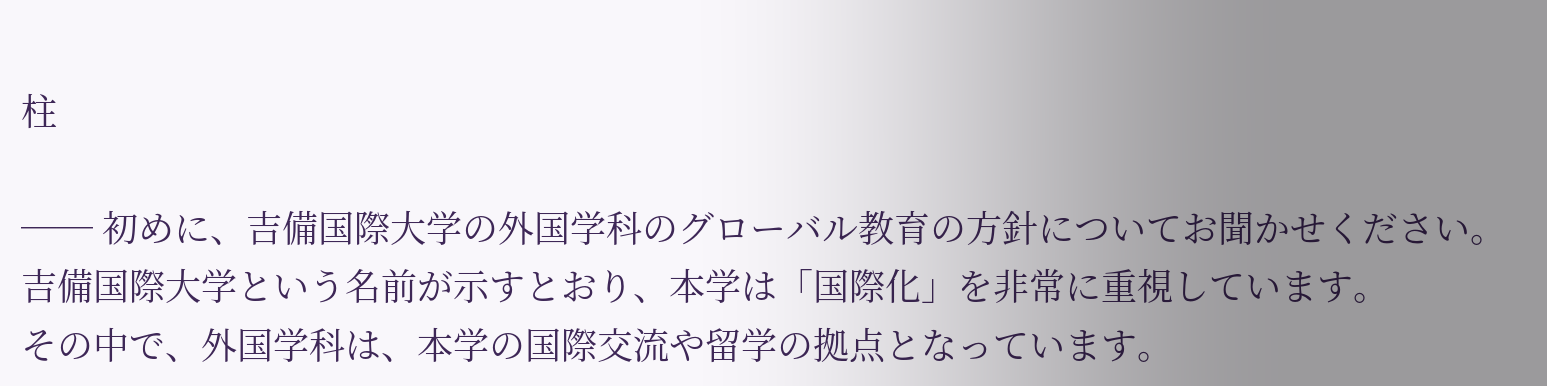柱

── 初めに、吉備国際大学の外国学科のグローバル教育の方針についてお聞かせください。
吉備国際大学という名前が示すとおり、本学は「国際化」を非常に重視しています。
その中で、外国学科は、本学の国際交流や留学の拠点となっています。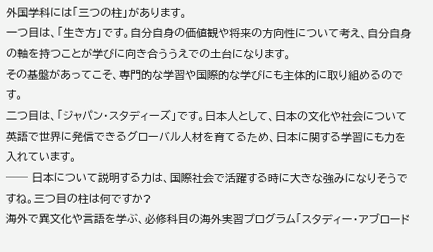外国学科には「三つの柱」があります。
一つ目は、「生き方」です。自分自身の価値観や将来の方向性について考え、自分自身の軸を持つことが学びに向き合ううえでの土台になります。
その基盤があってこそ、専門的な学習や国際的な学びにも主体的に取り組めるのです。
二つ目は、「ジャパン・スタディーズ」です。日本人として、日本の文化や社会について英語で世界に発信できるグローバル人材を育てるため、日本に関する学習にも力を入れています。
── 日本について説明する力は、国際社会で活躍する時に大きな強みになりそうですね。三つ目の柱は何ですか?
海外で異文化や言語を学ぶ、必修科目の海外実習プログラム「スタディー・アブロード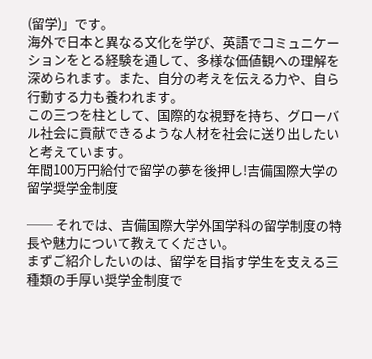(留学)」です。
海外で日本と異なる文化を学び、英語でコミュニケーションをとる経験を通して、多様な価値観への理解を深められます。また、自分の考えを伝える力や、自ら行動する力も養われます。
この三つを柱として、国際的な視野を持ち、グローバル社会に貢献できるような人材を社会に送り出したいと考えています。
年間100万円給付で留学の夢を後押し!吉備国際大学の留学奨学金制度

── それでは、吉備国際大学外国学科の留学制度の特長や魅力について教えてください。
まずご紹介したいのは、留学を目指す学生を支える三種類の手厚い奨学金制度で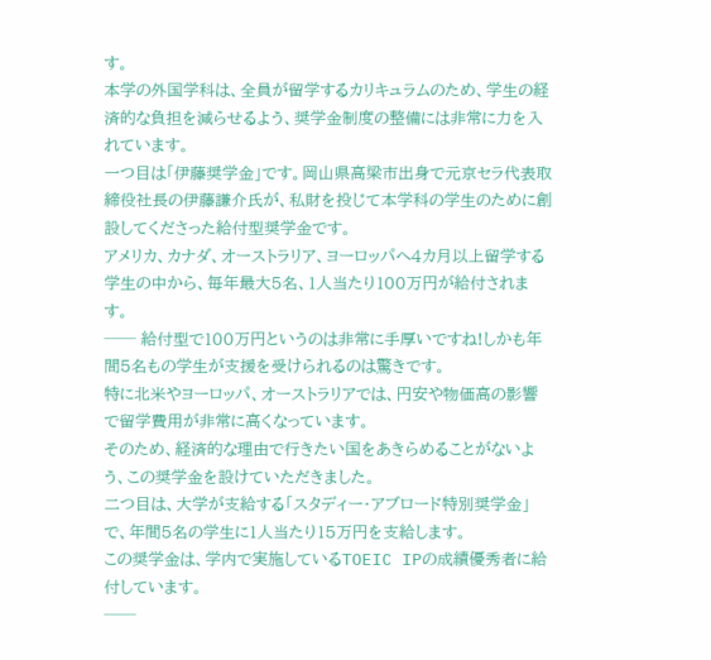す。
本学の外国学科は、全員が留学するカリキュラムのため、学生の経済的な負担を減らせるよう、奨学金制度の整備には非常に力を入れています。
一つ目は「伊藤奨学金」です。岡山県高梁市出身で元京セラ代表取締役社長の伊藤謙介氏が、私財を投じて本学科の学生のために創設してくださった給付型奨学金です。
アメリカ、カナダ、オーストラリア、ヨーロッパへ4カ月以上留学する学生の中から、毎年最大5名、1人当たり100万円が給付されます。
── 給付型で100万円というのは非常に手厚いですね!しかも年間5名もの学生が支援を受けられるのは驚きです。
特に北米やヨーロッパ、オーストラリアでは、円安や物価高の影響で留学費用が非常に高くなっています。
そのため、経済的な理由で行きたい国をあきらめることがないよう、この奨学金を設けていただきました。
二つ目は、大学が支給する「スタディー・アブロード特別奨学金」で、年間5名の学生に1人当たり15万円を支給します。
この奨学金は、学内で実施しているTOEIC IPの成績優秀者に給付しています。
──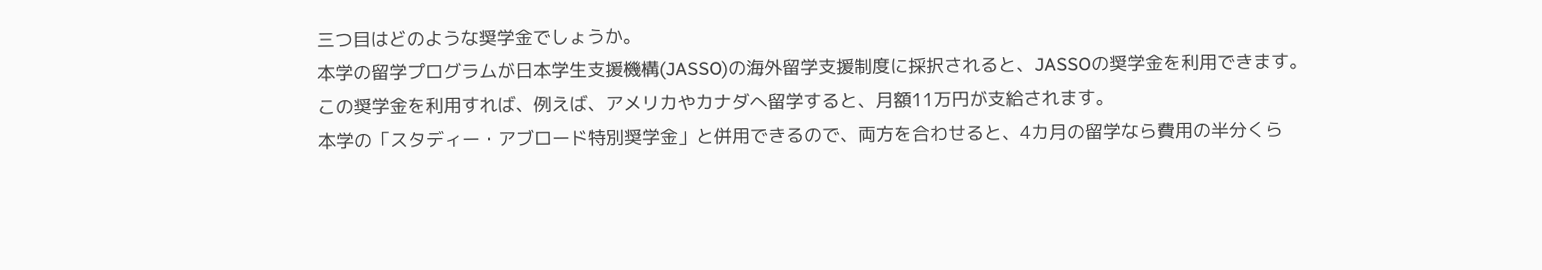三つ目はどのような奨学金でしょうか。
本学の留学プログラムが日本学生支援機構(JASSO)の海外留学支援制度に採択されると、JASSOの奨学金を利用できます。
この奨学金を利用すれば、例えば、アメリカやカナダへ留学すると、月額11万円が支給されます。
本学の「スタディー・アブロード特別奨学金」と併用できるので、両方を合わせると、4カ月の留学なら費用の半分くら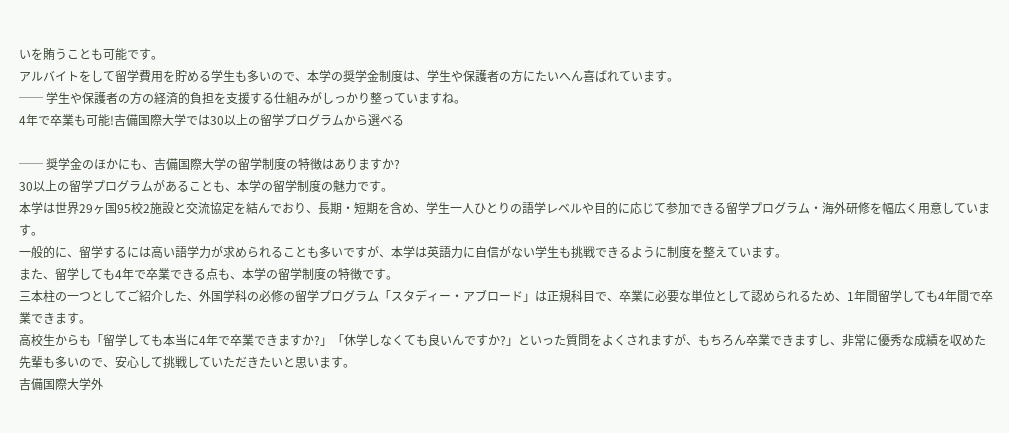いを賄うことも可能です。
アルバイトをして留学費用を貯める学生も多いので、本学の奨学金制度は、学生や保護者の方にたいへん喜ばれています。
── 学生や保護者の方の経済的負担を支援する仕組みがしっかり整っていますね。
4年で卒業も可能!吉備国際大学では30以上の留学プログラムから選べる

── 奨学金のほかにも、吉備国際大学の留学制度の特徴はありますか?
30以上の留学プログラムがあることも、本学の留学制度の魅力です。
本学は世界29ヶ国95校2施設と交流協定を結んでおり、長期・短期を含め、学生一人ひとりの語学レベルや目的に応じて参加できる留学プログラム・海外研修を幅広く用意しています。
一般的に、留学するには高い語学力が求められることも多いですが、本学は英語力に自信がない学生も挑戦できるように制度を整えています。
また、留学しても4年で卒業できる点も、本学の留学制度の特徴です。
三本柱の一つとしてご紹介した、外国学科の必修の留学プログラム「スタディー・アブロード」は正規科目で、卒業に必要な単位として認められるため、1年間留学しても4年間で卒業できます。
高校生からも「留学しても本当に4年で卒業できますか?」「休学しなくても良いんですか?」といった質問をよくされますが、もちろん卒業できますし、非常に優秀な成績を収めた先輩も多いので、安心して挑戦していただきたいと思います。
吉備国際大学外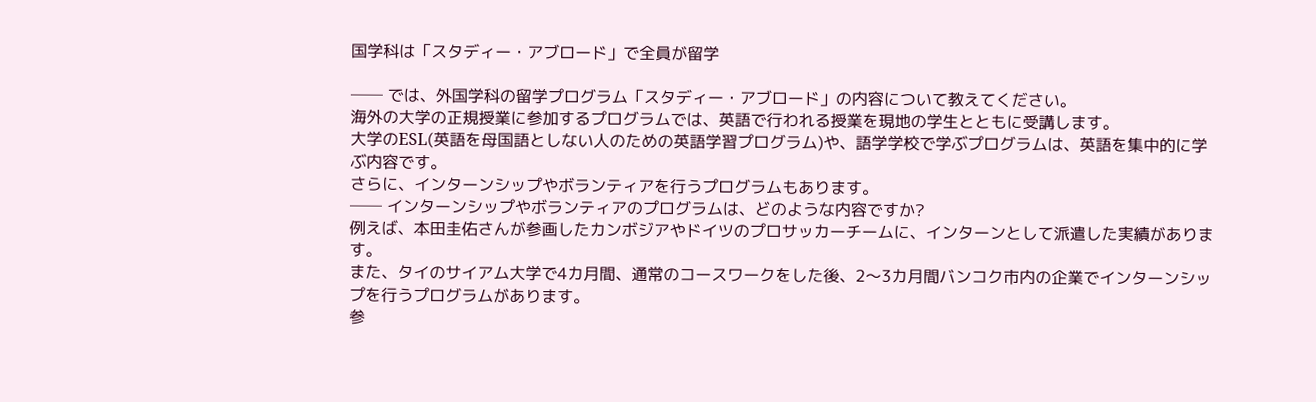国学科は「スタディー・アブロード」で全員が留学

── では、外国学科の留学プログラム「スタディー・アブロード」の内容について教えてください。
海外の大学の正規授業に参加するプログラムでは、英語で行われる授業を現地の学生とともに受講します。
大学のESL(英語を母国語としない人のための英語学習プログラム)や、語学学校で学ぶプログラムは、英語を集中的に学ぶ内容です。
さらに、インターンシップやボランティアを行うプログラムもあります。
── インターンシップやボランティアのプログラムは、どのような内容ですか?
例えば、本田圭佑さんが参画したカンボジアやドイツのプロサッカーチームに、インターンとして派遣した実績があります。
また、タイのサイアム大学で4カ月間、通常のコースワークをした後、2〜3カ月間バンコク市内の企業でインターンシップを行うプログラムがあります。
参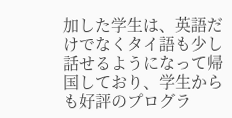加した学生は、英語だけでなくタイ語も少し話せるようになって帰国しており、学生からも好評のプログラ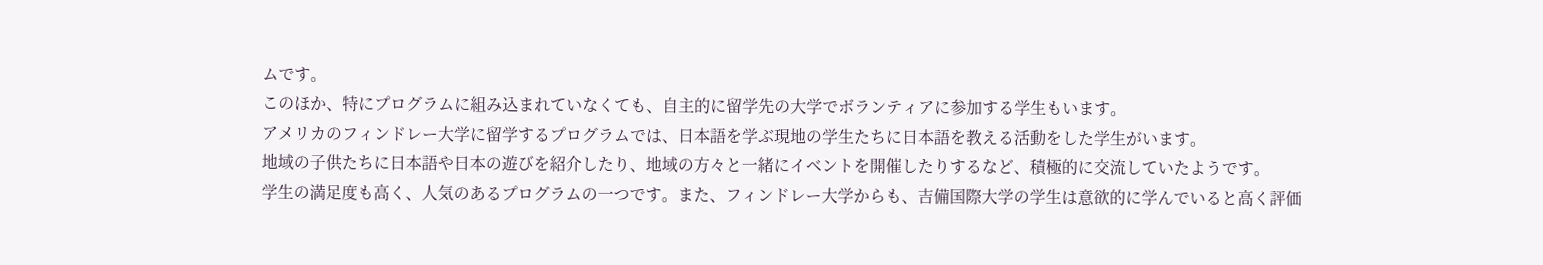ムです。
このほか、特にプログラムに組み込まれていなくても、自主的に留学先の大学でボランティアに参加する学生もいます。
アメリカのフィンドレー大学に留学するプログラムでは、日本語を学ぶ現地の学生たちに日本語を教える活動をした学生がいます。
地域の子供たちに日本語や日本の遊びを紹介したり、地域の方々と一緒にイベントを開催したりするなど、積極的に交流していたようです。
学生の満足度も高く、人気のあるプログラムの一つです。また、フィンドレー大学からも、吉備国際大学の学生は意欲的に学んでいると高く評価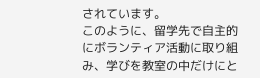されています。
このように、留学先で自主的にボランティア活動に取り組み、学びを教室の中だけにと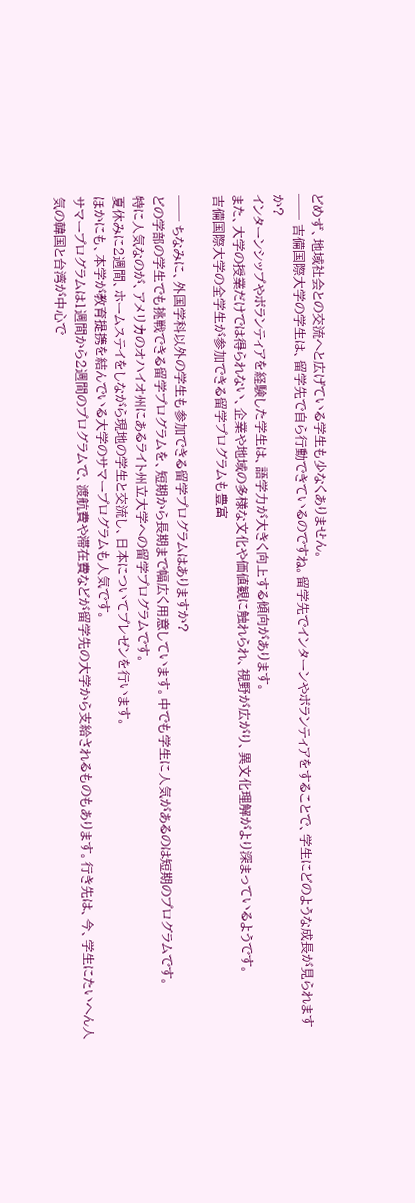どめず、地域社会との交流へと広げている学生も少なくありません。
── 吉備国際大学の学生は、留学先で自ら行動できているのですね。留学先でインターンやボランティアをすることで、学生にどのような成長が見られますか?
インターンシップやボランティアを経験した学生は、語学力が大きく向上する傾向があります。
また、大学の授業だけでは得られない、企業や地域の多様な文化や価値観に触れられ、視野が広がり、異文化理解がより深まっているようです。
吉備国際大学の全学生が参加できる留学プログラムも豊富

── ちなみに、外国学科以外の学生も参加できる留学プログラムはありますか?
どの学部の学生でも挑戦できる留学プログラムを、短期から長期まで幅広く用意しています。中でも学生に人気があるのは短期のプログラムです。
特に人気なのが、アメリカのオハイオ州にあるライト州立大学への留学プログラムです。
夏休みに2週間、ホームステイをしながら現地の学生と交流し、日本についてプレゼンを行います。
ほかにも、本学が教育提携を結んでいる大学のサマープログラムも人気です。
サマープログラムは1週間から2週間のプログラムで、渡航費や滞在費などが留学先の大学から支給されるものもあります。行き先は、今、学生にたいへん人気の韓国と台湾が中心で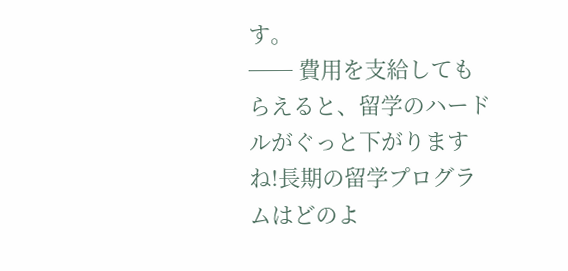す。
── 費用を支給してもらえると、留学のハードルがぐっと下がりますね!長期の留学プログラムはどのよ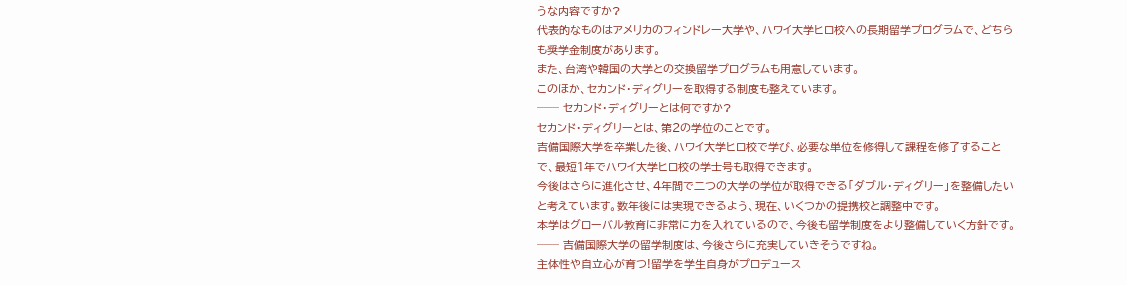うな内容ですか?
代表的なものはアメリカのフィンドレー大学や、ハワイ大学ヒロ校への長期留学プログラムで、どちらも奨学金制度があります。
また、台湾や韓国の大学との交換留学プログラムも用意しています。
このほか、セカンド・ディグリーを取得する制度も整えています。
── セカンド・ディグリーとは何ですか?
セカンド・ディグリーとは、第2の学位のことです。
吉備国際大学を卒業した後、ハワイ大学ヒロ校で学び、必要な単位を修得して課程を修了することで、最短1年でハワイ大学ヒロ校の学士号も取得できます。
今後はさらに進化させ、4年間で二つの大学の学位が取得できる「ダブル・ディグリー」を整備したいと考えています。数年後には実現できるよう、現在、いくつかの提携校と調整中です。
本学はグローバル教育に非常に力を入れているので、今後も留学制度をより整備していく方針です。
── 吉備国際大学の留学制度は、今後さらに充実していきそうですね。
主体性や自立心が育つ!留学を学生自身がプロデュース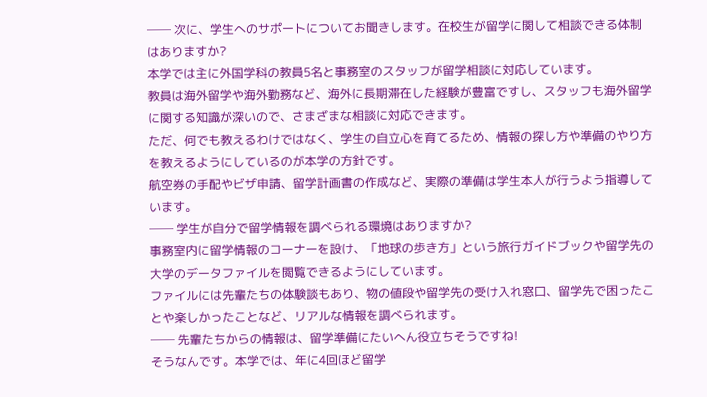── 次に、学生へのサポートについてお聞きします。在校生が留学に関して相談できる体制はありますか?
本学では主に外国学科の教員5名と事務室のスタッフが留学相談に対応しています。
教員は海外留学や海外勤務など、海外に長期滞在した経験が豊富ですし、スタッフも海外留学に関する知識が深いので、さまざまな相談に対応できます。
ただ、何でも教えるわけではなく、学生の自立心を育てるため、情報の探し方や準備のやり方を教えるようにしているのが本学の方針です。
航空券の手配やビザ申請、留学計画書の作成など、実際の準備は学生本人が行うよう指導しています。
── 学生が自分で留学情報を調べられる環境はありますか?
事務室内に留学情報のコーナーを設け、「地球の歩き方」という旅行ガイドブックや留学先の大学のデータファイルを閲覧できるようにしています。
ファイルには先輩たちの体験談もあり、物の値段や留学先の受け入れ窓口、留学先で困ったことや楽しかったことなど、リアルな情報を調べられます。
── 先輩たちからの情報は、留学準備にたいへん役立ちそうですね!
そうなんです。本学では、年に4回ほど留学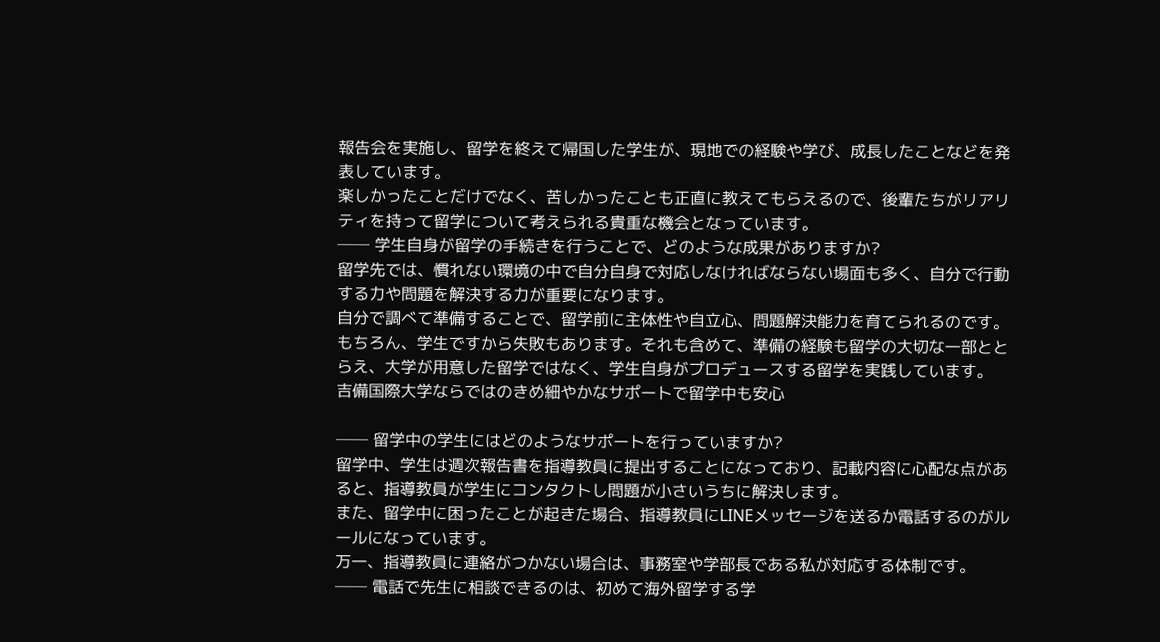報告会を実施し、留学を終えて帰国した学生が、現地での経験や学び、成長したことなどを発表しています。
楽しかったことだけでなく、苦しかったことも正直に教えてもらえるので、後輩たちがリアリティを持って留学について考えられる貴重な機会となっています。
── 学生自身が留学の手続きを行うことで、どのような成果がありますか?
留学先では、慣れない環境の中で自分自身で対応しなければならない場面も多く、自分で行動する力や問題を解決する力が重要になります。
自分で調べて準備することで、留学前に主体性や自立心、問題解決能力を育てられるのです。
もちろん、学生ですから失敗もあります。それも含めて、準備の経験も留学の大切な一部ととらえ、大学が用意した留学ではなく、学生自身がプロデュースする留学を実践しています。
吉備国際大学ならではのきめ細やかなサポートで留学中も安心

── 留学中の学生にはどのようなサポートを行っていますか?
留学中、学生は週次報告書を指導教員に提出することになっており、記載内容に心配な点があると、指導教員が学生にコンタクトし問題が小さいうちに解決します。
また、留学中に困ったことが起きた場合、指導教員にLINEメッセージを送るか電話するのがルールになっています。
万一、指導教員に連絡がつかない場合は、事務室や学部長である私が対応する体制です。
── 電話で先生に相談できるのは、初めて海外留学する学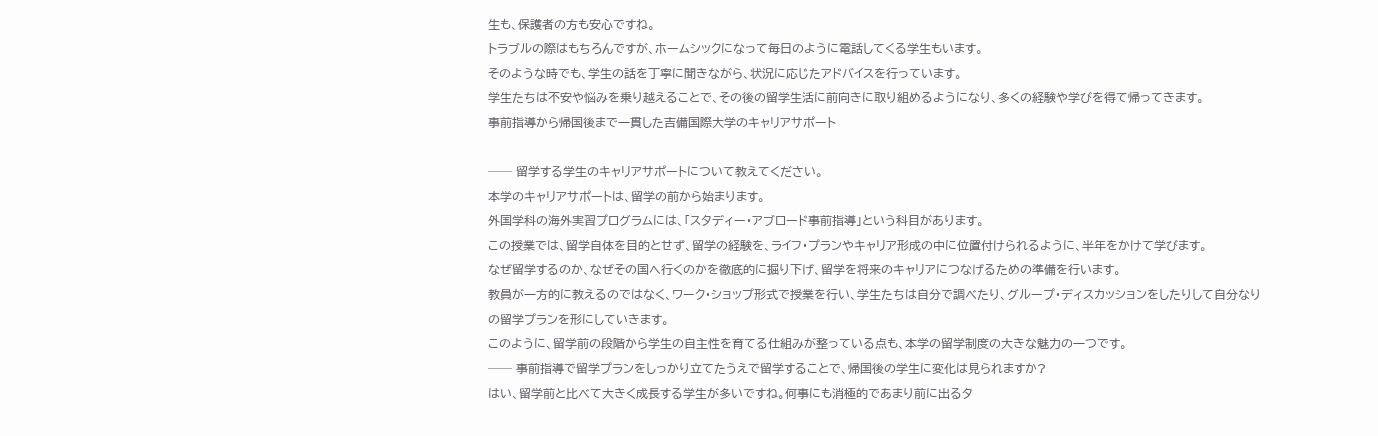生も、保護者の方も安心ですね。
トラブルの際はもちろんですが、ホームシックになって毎日のように電話してくる学生もいます。
そのような時でも、学生の話を丁寧に聞きながら、状況に応じたアドバイスを行っています。
学生たちは不安や悩みを乗り越えることで、その後の留学生活に前向きに取り組めるようになり、多くの経験や学びを得て帰ってきます。
事前指導から帰国後まで一貫した吉備国際大学のキャリアサポート

── 留学する学生のキャリアサポートについて教えてください。
本学のキャリアサポートは、留学の前から始まります。
外国学科の海外実習プログラムには、「スタディー・アブロード事前指導」という科目があります。
この授業では、留学自体を目的とせず、留学の経験を、ライフ・プランやキャリア形成の中に位置付けられるように、半年をかけて学びます。
なぜ留学するのか、なぜその国へ行くのかを徹底的に掘り下げ、留学を将来のキャリアにつなげるための準備を行います。
教員が一方的に教えるのではなく、ワーク・ショップ形式で授業を行い、学生たちは自分で調べたり、グループ・ディスカッションをしたりして自分なりの留学プランを形にしていきます。
このように、留学前の段階から学生の自主性を育てる仕組みが整っている点も、本学の留学制度の大きな魅力の一つです。
── 事前指導で留学プランをしっかり立てたうえで留学することで、帰国後の学生に変化は見られますか?
はい、留学前と比べて大きく成長する学生が多いですね。何事にも消極的であまり前に出るタ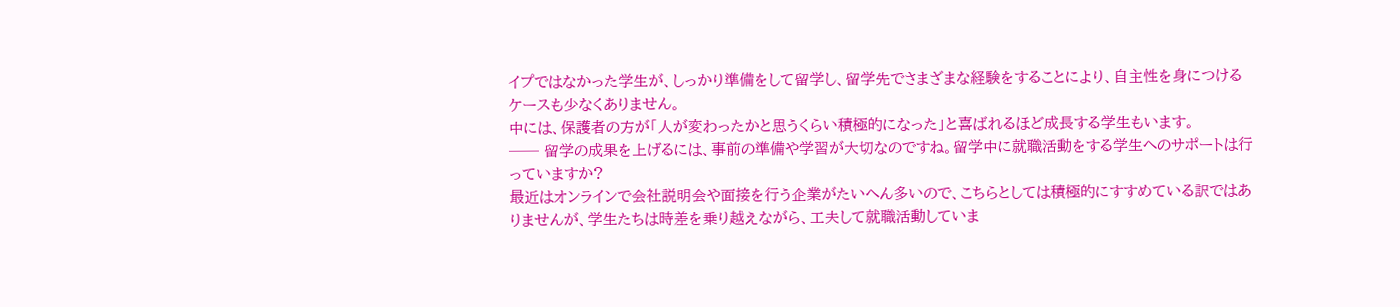イプではなかった学生が、しっかり準備をして留学し、留学先でさまざまな経験をすることにより、自主性を身につけるケースも少なくありません。
中には、保護者の方が「人が変わったかと思うくらい積極的になった」と喜ばれるほど成長する学生もいます。
── 留学の成果を上げるには、事前の準備や学習が大切なのですね。留学中に就職活動をする学生へのサポートは行っていますか?
最近はオンラインで会社説明会や面接を行う企業がたいへん多いので、こちらとしては積極的にすすめている訳ではありませんが、学生たちは時差を乗り越えながら、工夫して就職活動していま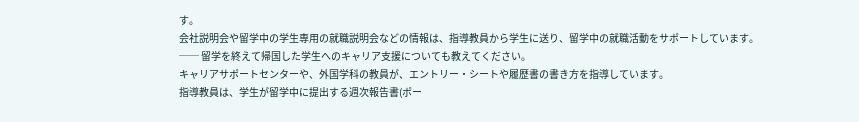す。
会社説明会や留学中の学生専用の就職説明会などの情報は、指導教員から学生に送り、留学中の就職活動をサポートしています。
── 留学を終えて帰国した学生へのキャリア支援についても教えてください。
キャリアサポートセンターや、外国学科の教員が、エントリー・シートや履歴書の書き方を指導しています。
指導教員は、学生が留学中に提出する週次報告書(ポー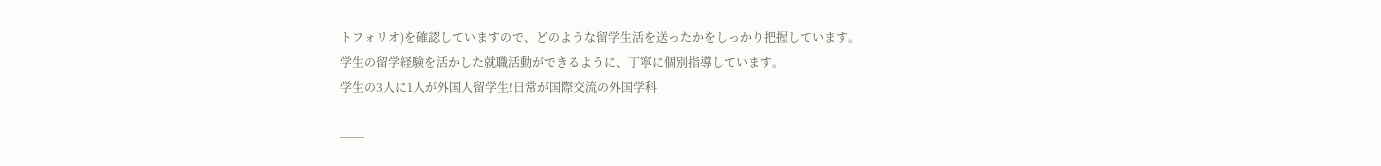トフォリオ)を確認していますので、どのような留学生活を送ったかをしっかり把握しています。
学生の留学経験を活かした就職活動ができるように、丁寧に個別指導しています。
学生の3人に1人が外国人留学生!日常が国際交流の外国学科

──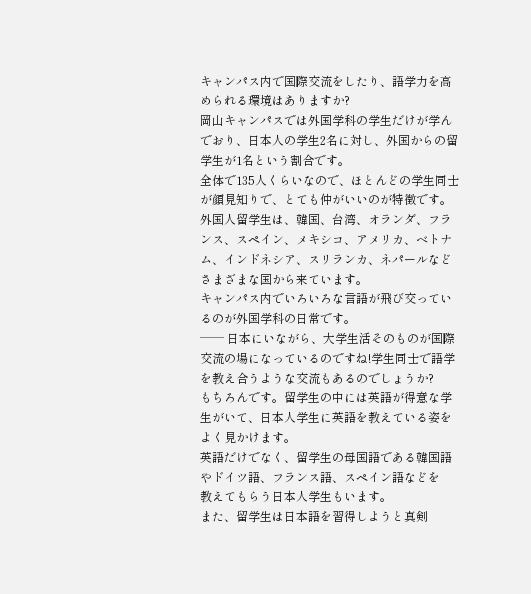キャンパス内で国際交流をしたり、語学力を高められる環境はありますか?
岡山キャンパスでは外国学科の学生だけが学んでおり、日本人の学生2名に対し、外国からの留学生が1名という割合です。
全体で135人くらいなので、ほとんどの学生同士が顔見知りで、とても仲がいいのが特徴です。
外国人留学生は、韓国、台湾、オランダ、フランス、スペイン、メキシコ、アメリカ、ベトナム、インドネシア、スリランカ、ネパールなどさまざまな国から来ています。
キャンパス内でいろいろな言語が飛び交っているのが外国学科の日常です。
── 日本にいながら、大学生活そのものが国際交流の場になっているのですね!学生同士で語学を教え合うような交流もあるのでしょうか?
もちろんです。留学生の中には英語が得意な学生がいて、日本人学生に英語を教えている姿をよく見かけます。
英語だけでなく、留学生の母国語である韓国語やドイツ語、フランス語、スペイン語などを
教えてもらう日本人学生もいます。
また、留学生は日本語を習得しようと真剣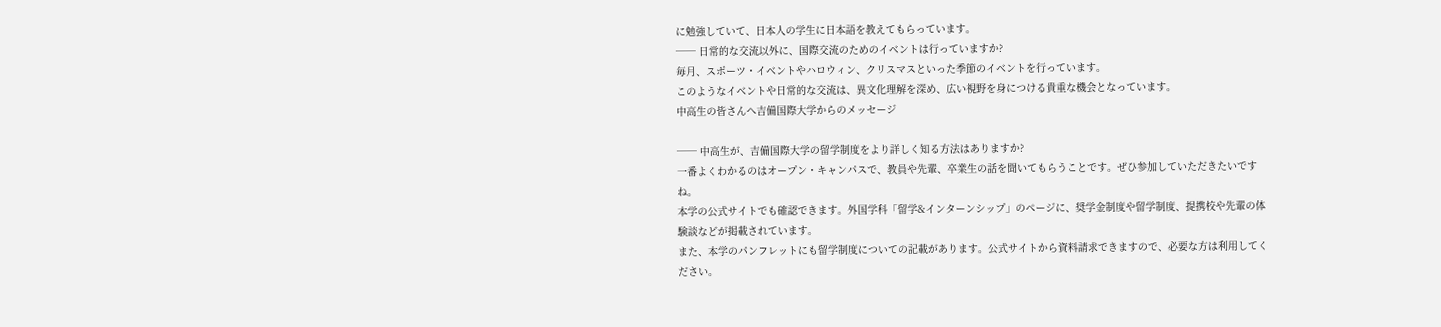に勉強していて、日本人の学生に日本語を教えてもらっています。
── 日常的な交流以外に、国際交流のためのイベントは行っていますか?
毎月、スポーツ・イベントやハロウィン、クリスマスといった季節のイベントを行っています。
このようなイベントや日常的な交流は、異文化理解を深め、広い視野を身につける貴重な機会となっています。
中高生の皆さんへ吉備国際大学からのメッセージ

── 中高生が、吉備国際大学の留学制度をより詳しく知る方法はありますか?
一番よくわかるのはオープン・キャンパスで、教員や先輩、卒業生の話を聞いてもらうことです。ぜひ参加していただきたいですね。
本学の公式サイトでも確認できます。外国学科「留学&インターンシップ」のページに、奨学金制度や留学制度、提携校や先輩の体験談などが掲載されています。
また、本学のパンフレットにも留学制度についての記載があります。公式サイトから資料請求できますので、必要な方は利用してください。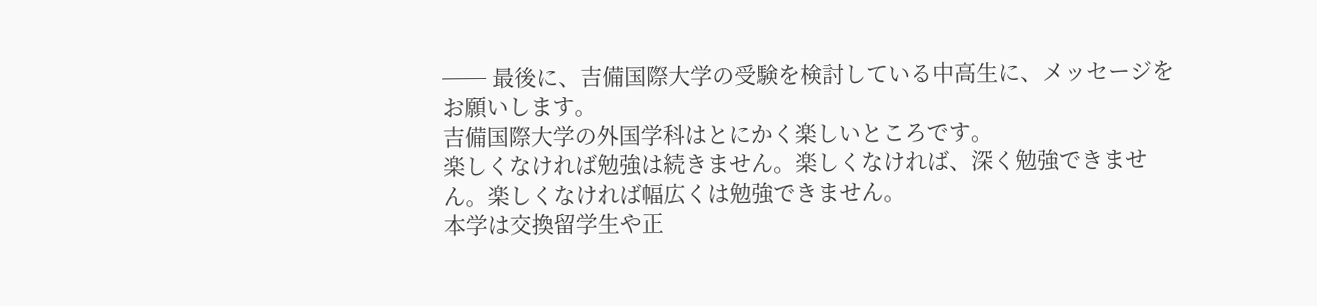── 最後に、吉備国際大学の受験を検討している中高生に、メッセージをお願いします。
吉備国際大学の外国学科はとにかく楽しいところです。
楽しくなければ勉強は続きません。楽しくなければ、深く勉強できません。楽しくなければ幅広くは勉強できません。
本学は交換留学生や正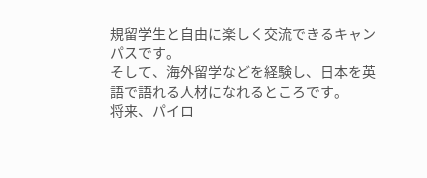規留学生と自由に楽しく交流できるキャンパスです。
そして、海外留学などを経験し、日本を英語で語れる人材になれるところです。
将来、パイロ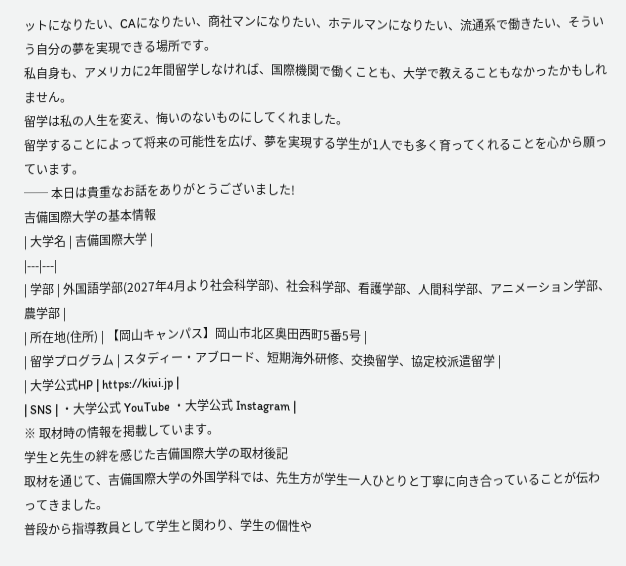ットになりたい、CAになりたい、商社マンになりたい、ホテルマンになりたい、流通系で働きたい、そういう自分の夢を実現できる場所です。
私自身も、アメリカに2年間留学しなければ、国際機関で働くことも、大学で教えることもなかったかもしれません。
留学は私の人生を変え、悔いのないものにしてくれました。
留学することによって将来の可能性を広げ、夢を実現する学生が1人でも多く育ってくれることを心から願っています。
── 本日は貴重なお話をありがとうございました!
吉備国際大学の基本情報
| 大学名 | 吉備国際大学 |
|---|---|
| 学部 | 外国語学部(2027年4月より社会科学部)、社会科学部、看護学部、人間科学部、アニメーション学部、農学部 |
| 所在地(住所) | 【岡山キャンパス】岡山市北区奥田西町5番5号 |
| 留学プログラム | スタディー・アブロード、短期海外研修、交換留学、協定校派遣留学 |
| 大学公式HP | https://kiui.jp |
| SNS | ・大学公式 YouTube ・大学公式 Instagram |
※ 取材時の情報を掲載しています。
学生と先生の絆を感じた吉備国際大学の取材後記
取材を通じて、吉備国際大学の外国学科では、先生方が学生一人ひとりと丁寧に向き合っていることが伝わってきました。
普段から指導教員として学生と関わり、学生の個性や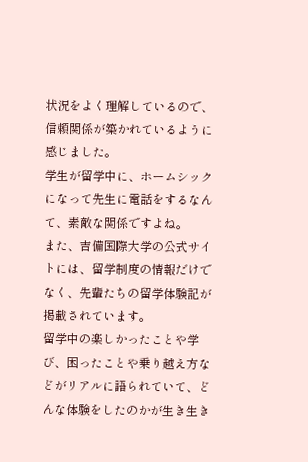状況をよく理解しているので、信頼関係が築かれているように感じました。
学生が留学中に、ホームシックになって先生に電話をするなんて、素敵な関係ですよね。
また、吉備国際大学の公式サイトには、留学制度の情報だけでなく、先輩たちの留学体験記が掲載されています。
留学中の楽しかったことや学び、困ったことや乗り越え方などがリアルに語られていて、どんな体験をしたのかが生き生き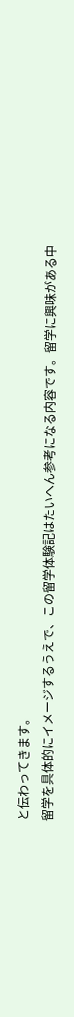と伝わってきます。
留学を具体的にイメージするうえで、この留学体験記はたいへん参考になる内容です。留学に興味がある中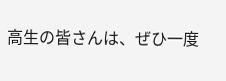高生の皆さんは、ぜひ一度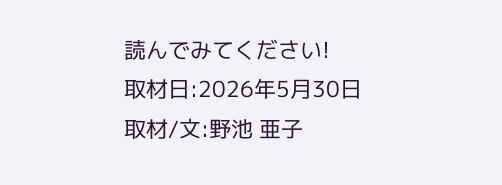読んでみてください!
取材日:2026年5月30日
取材/文:野池 亜子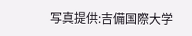写真提供:吉備国際大学